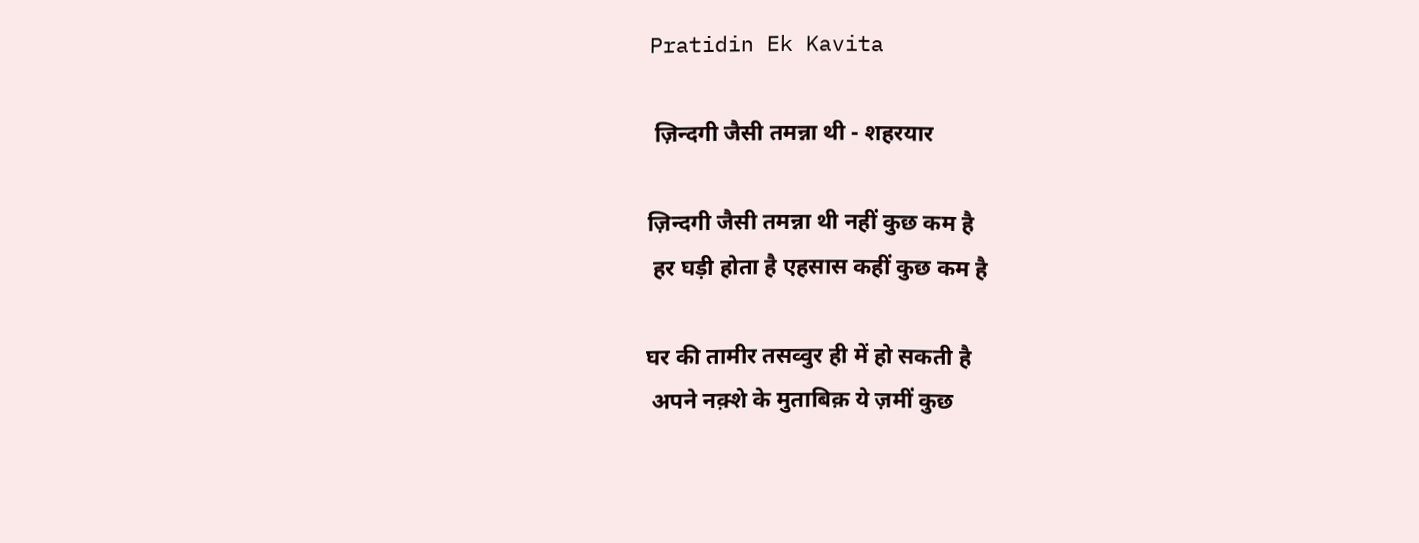Pratidin Ek Kavita

 ज़िन्दगी जैसी तमन्ना थी - शहरयार

ज़िन्दगी जैसी तमन्ना थी नहीं कुछ कम है
 हर घड़ी होता है एहसास कहीं कुछ कम है

घर की तामीर तसव्वुर ही में हो सकती है
 अपने नक़्शे के मुताबिक़ ये ज़मीं कुछ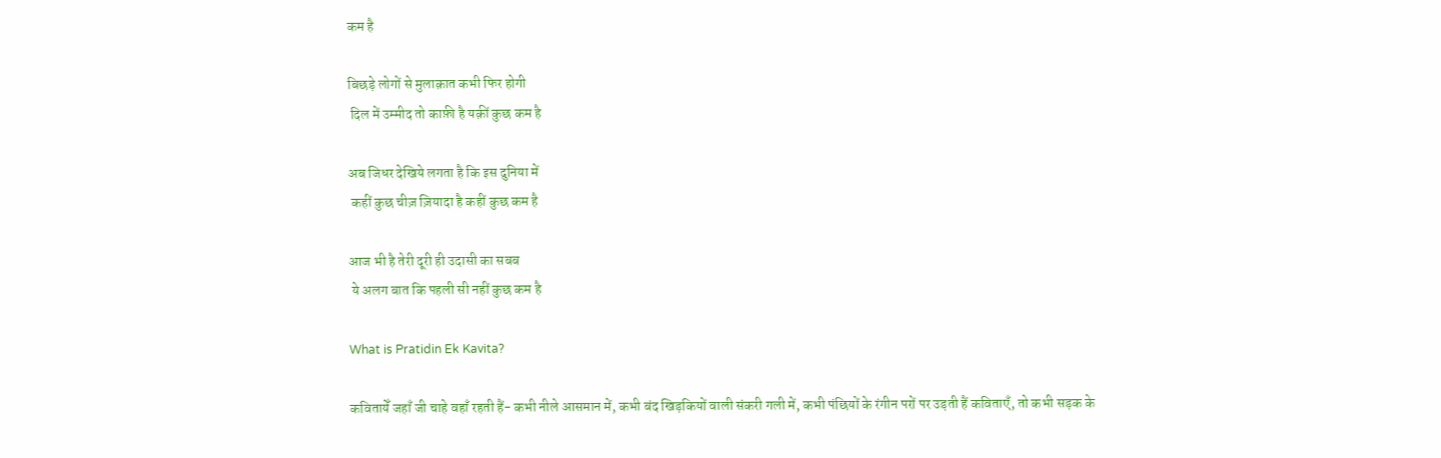कम है

बिछड़े लोगों से मुलाक़ात कभी फिर होगी
 दिल में उम्मीद तो काफ़ी है यक़ीं कुछ कम है

अब जिधर देखिये लगता है कि इस दुनिया में
 कहीं कुछ चीज़ ज़ियादा है कहीं कुछ कम है

आज भी है तेरी दूरी ही उदासी का सबब
 ये अलग बात कि पहली सी नहीं कुछ कम है

What is Pratidin Ek Kavita?

कवितायेँ जहाँ जी चाहे वहाँ रहती हैं- कभी नीले आसमान में, कभी बंद खिड़कियों वाली संकरी गली में, कभी पंछियों के रंगीन परों पर उड़ती हैं कविताएँ, तो कभी सड़क के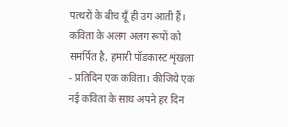पत्थरों के बीच यूँ ही उग आती हैं। कविता के अलग अलग रूपों को समर्पित है, हमारी पॉडकास्ट शृंखला - प्रतिदिन एक कविता। कीजिये एक नई कविता के साथ अपने हर दिन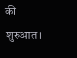की शुरुआत।